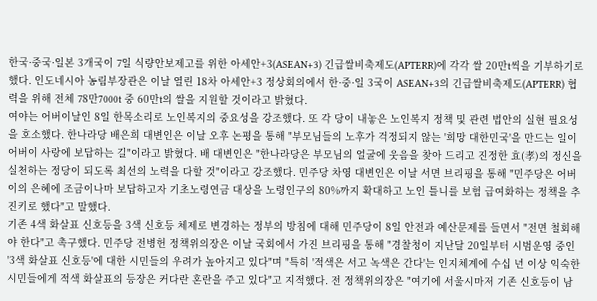한국·중국·일본 3개국이 7일 식량안보제고를 위한 아세안+3(ASEAN+3) 긴급쌀비축제도(APTERR)에 각각 쌀 20만t씩을 기부하기로 했다. 인도네시아 농림부장관은 이날 열린 18차 아세안+3 정상회의에서 한·중·일 3국이 ASEAN+3의 긴급쌀비축제도(APTERR) 협력을 위해 전체 78만7000t 중 60만t의 쌀을 지원할 것이라고 밝혔다.
여야는 어버이날인 8일 한목소리로 노인복지의 중요성을 강조했다. 또 각 당이 내놓은 노인복지 정책 및 관련 법안의 실현 필요성을 호소했다. 한나라당 배은희 대변인은 이날 오후 논평을 통해 "부모님들의 노후가 걱정되지 않는 '희망 대한민국'을 만드는 일이 어버이 사랑에 보답하는 길"이라고 밝혔다. 배 대변인은 "한나라당은 부모님의 얼굴에 웃음을 찾아 드리고 진정한 효(孝)의 정신을 실천하는 정당이 되도록 최선의 노력을 다할 것"이라고 강조했다. 민주당 차영 대변인은 이날 서면 브리핑을 통해 "민주당은 어버이의 은혜에 조금이나마 보답하고자 기초노령연금 대상을 노령인구의 80%까지 확대하고 노인 틀니를 보험 급여화하는 정책을 추진키로 했다"고 말했다.
기존 4색 화살표 신호등을 3색 신호등 체제로 변경하는 정부의 방침에 대해 민주당이 8일 안전과 예산문제를 들면서 "전면 철회해야 한다"고 촉구했다. 민주당 전병헌 정책위의장은 이날 국회에서 가진 브리핑을 통해 "경찰청이 지난달 20일부터 시범운영 중인 '3색 화살표 신호등'에 대한 시민들의 우려가 높아지고 있다"며 "특히 '적색은 서고 녹색은 간다'는 인지체계에 수십 년 이상 익숙한 시민들에게 적색 화살표의 등장은 커다란 혼란을 주고 있다"고 지적했다. 전 정책위의장은 "여기에 서울시마저 기존 신호등이 남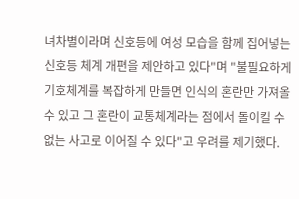녀차별이라며 신호등에 여성 모습을 함께 집어넣는 신호등 체계 개편을 제안하고 있다"며 "불필요하게 기호체계를 복잡하게 만들면 인식의 혼란만 가져올 수 있고 그 혼란이 교통체계라는 점에서 돌이킬 수 없는 사고로 이어질 수 있다"고 우려를 제기했다.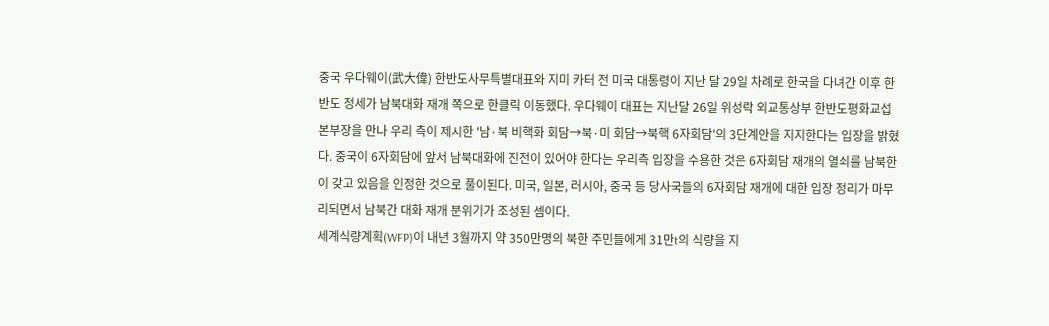중국 우다웨이(武大偉) 한반도사무특별대표와 지미 카터 전 미국 대통령이 지난 달 29일 차례로 한국을 다녀간 이후 한반도 정세가 남북대화 재개 쪽으로 한클릭 이동했다. 우다웨이 대표는 지난달 26일 위성락 외교통상부 한반도평화교섭본부장을 만나 우리 측이 제시한 '남·북 비핵화 회담→북·미 회담→북핵 6자회담'의 3단계안을 지지한다는 입장을 밝혔다. 중국이 6자회담에 앞서 남북대화에 진전이 있어야 한다는 우리측 입장을 수용한 것은 6자회담 재개의 열쇠를 남북한이 갖고 있음을 인정한 것으로 풀이된다. 미국, 일본, 러시아, 중국 등 당사국들의 6자회담 재개에 대한 입장 정리가 마무리되면서 남북간 대화 재개 분위기가 조성된 셈이다.
세계식량계획(WFP)이 내년 3월까지 약 350만명의 북한 주민들에게 31만t의 식량을 지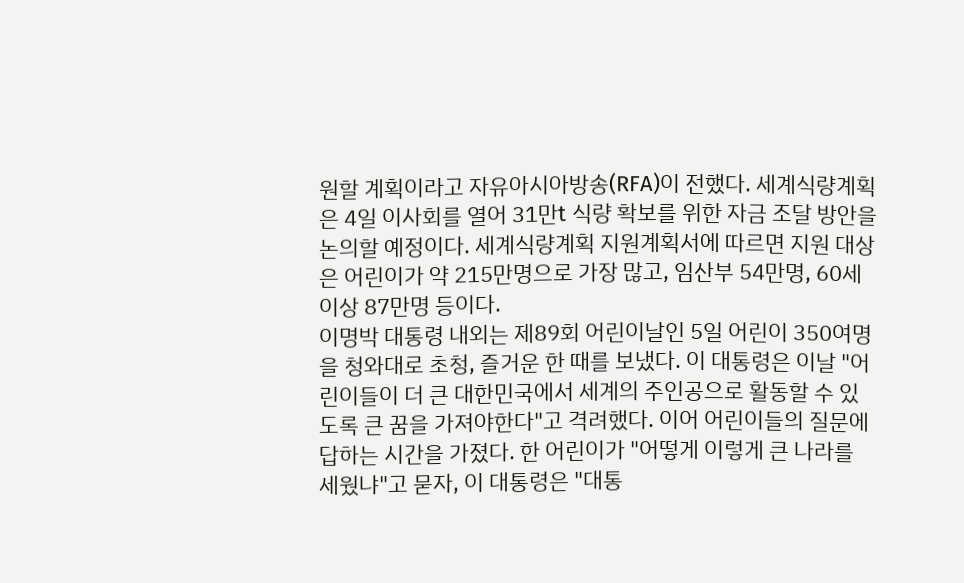원할 계획이라고 자유아시아방송(RFA)이 전했다. 세계식량계획은 4일 이사회를 열어 31만t 식량 확보를 위한 자금 조달 방안을 논의할 예정이다. 세계식량계획 지원계획서에 따르면 지원 대상은 어린이가 약 215만명으로 가장 많고, 임산부 54만명, 60세 이상 87만명 등이다.
이명박 대통령 내외는 제89회 어린이날인 5일 어린이 350여명을 청와대로 초청, 즐거운 한 때를 보냈다. 이 대통령은 이날 "어린이들이 더 큰 대한민국에서 세계의 주인공으로 활동할 수 있도록 큰 꿈을 가져야한다"고 격려했다. 이어 어린이들의 질문에 답하는 시간을 가졌다. 한 어린이가 "어떻게 이렇게 큰 나라를 세웠냐"고 묻자, 이 대통령은 "대통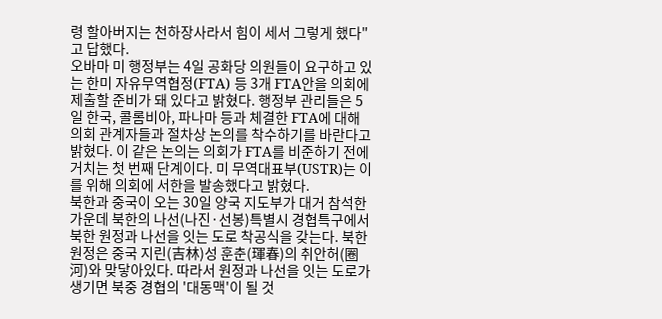령 할아버지는 천하장사라서 힘이 세서 그렇게 했다"고 답했다.
오바마 미 행정부는 4일 공화당 의원들이 요구하고 있는 한미 자유무역협정(FTA) 등 3개 FTA안을 의회에 제출할 준비가 돼 있다고 밝혔다. 행정부 관리들은 5일 한국, 콜롬비아, 파나마 등과 체결한 FTA에 대해 의회 관계자들과 절차상 논의를 착수하기를 바란다고 밝혔다. 이 같은 논의는 의회가 FTA를 비준하기 전에 거치는 첫 번째 단계이다. 미 무역대표부(USTR)는 이를 위해 의회에 서한을 발송했다고 밝혔다.
북한과 중국이 오는 30일 양국 지도부가 대거 참석한 가운데 북한의 나선(나진·선봉)특별시 경협특구에서 북한 원정과 나선을 잇는 도로 착공식을 갖는다. 북한 원정은 중국 지린(吉林)성 훈춘(琿春)의 취안허(圈河)와 맞닿아있다. 따라서 원정과 나선을 잇는 도로가 생기면 북중 경협의 '대동맥'이 될 것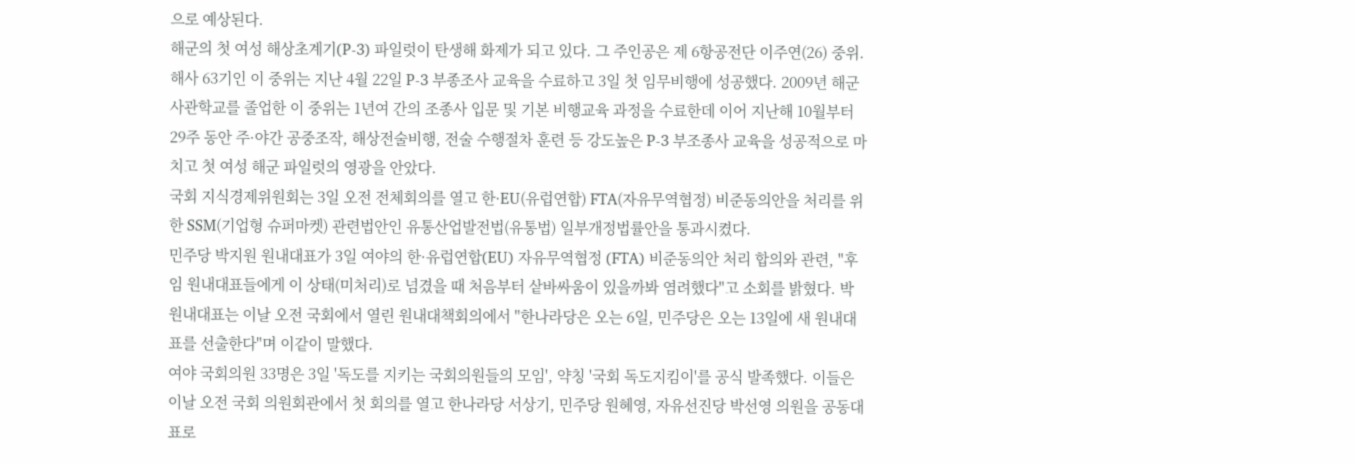으로 예상된다.
해군의 첫 여성 해상초계기(P-3) 파일럿이 탄생해 화제가 되고 있다. 그 주인공은 제 6항공전단 이주연(26) 중위. 해사 63기인 이 중위는 지난 4월 22일 P-3 부종조사 교육을 수료하고 3일 첫 임무비행에 성공했다. 2009년 해군사관학교를 졸업한 이 중위는 1년여 간의 조종사 입문 및 기본 비행교육 과정을 수료한데 이어 지난해 10월부터 29주 동안 주·야간 공중조작, 해상전술비행, 전술 수행절차 훈련 등 강도높은 P-3 부조종사 교육을 성공적으로 마치고 첫 여성 해군 파일럿의 영광을 안았다.
국회 지식경제위원회는 3일 오전 전체회의를 열고 한·EU(유럽연합) FTA(자유무역협정) 비준동의안을 처리를 위한 SSM(기업형 슈퍼마켓) 관련법안인 유통산업발전법(유통법) 일부개정법률안을 통과시켰다.
민주당 박지원 원내대표가 3일 여야의 한·유럽연합(EU) 자유무역협정 (FTA) 비준동의안 처리 합의와 관련, "후임 원내대표들에게 이 상태(미처리)로 넘겼을 때 처음부터 샅바싸움이 있을까봐 염려했다"고 소회를 밝혔다. 박 원내대표는 이날 오전 국회에서 열린 원내대책회의에서 "한나라당은 오는 6일, 민주당은 오는 13일에 새 원내대표를 선출한다"며 이같이 말했다.
여야 국회의원 33명은 3일 '독도를 지키는 국회의원들의 모임', 약칭 '국회 독도지킴이'를 공식 발족했다. 이들은 이날 오전 국회 의원회관에서 첫 회의를 열고 한나라당 서상기, 민주당 원혜영, 자유선진당 박선영 의원을 공동대표로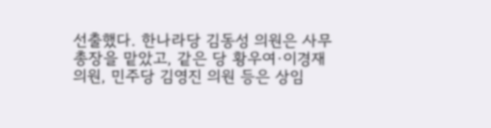선출했다. 한나라당 김동성 의원은 사무총장을 맡았고, 같은 당 황우여·이경재 의원, 민주당 김영진 의원 등은 상임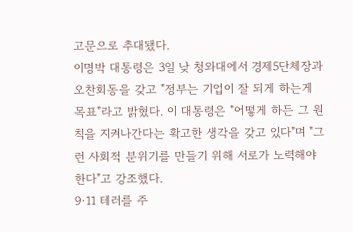고문으로 추대됐다.
이명박 대통령은 3일 낮 청와대에서 경제5단체장과 오찬회동을 갖고 "정부는 기업이 잘 되게 하는게 목표"라고 밝혔다. 이 대통령은 "어떻게 하든 그 원칙을 지켜나간다는 확고한 생각을 갖고 있다"며 "그런 사회적 분위기를 만들기 위해 서로가 노력해야 한다"고 강조했다.
9·11 테러를 주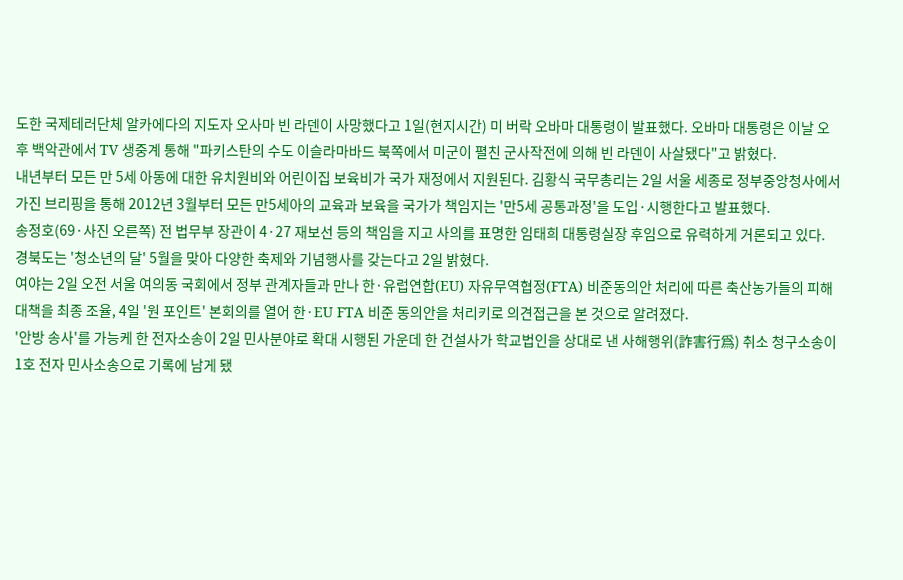도한 국제테러단체 알카에다의 지도자 오사마 빈 라덴이 사망했다고 1일(현지시간) 미 버락 오바마 대통령이 발표했다. 오바마 대통령은 이날 오후 백악관에서 TV 생중계 통해 "파키스탄의 수도 이슬라마바드 북쪽에서 미군이 펼친 군사작전에 의해 빈 라덴이 사살됐다"고 밝혔다.
내년부터 모든 만 5세 아동에 대한 유치원비와 어린이집 보육비가 국가 재정에서 지원된다. 김황식 국무총리는 2일 서울 세종로 정부중앙청사에서 가진 브리핑을 통해 2012년 3월부터 모든 만5세아의 교육과 보육을 국가가 책임지는 '만5세 공통과정'을 도입·시행한다고 발표했다.
송정호(69·사진 오른쪽) 전 법무부 장관이 4·27 재보선 등의 책임을 지고 사의를 표명한 임태희 대통령실장 후임으로 유력하게 거론되고 있다.
경북도는 '청소년의 달' 5월을 맞아 다양한 축제와 기념행사를 갖는다고 2일 밝혔다.
여야는 2일 오전 서울 여의동 국회에서 정부 관계자들과 만나 한·유럽연합(EU) 자유무역협정(FTA) 비준동의안 처리에 따른 축산농가들의 피해대책을 최종 조율, 4일 '원 포인트' 본회의를 열어 한·EU FTA 비준 동의안을 처리키로 의견접근을 본 것으로 알려졌다.
'안방 송사'를 가능케 한 전자소송이 2일 민사분야로 확대 시행된 가운데 한 건설사가 학교법인을 상대로 낸 사해행위(詐害行爲) 취소 청구소송이 1호 전자 민사소송으로 기록에 남게 됐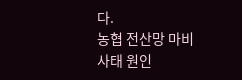다.
농협 전산망 마비사태 원인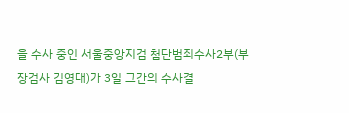을 수사 중인 서울중앙지검 첨단범죄수사2부(부장검사 김영대)가 3일 그간의 수사결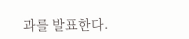과를 발표한다.